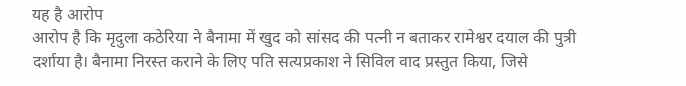यह है आरोप
आरोप है कि मृदुला कठेरिया ने बैनामा में खुद को सांसद की पत्नी न बताकर रामेश्वर दयाल की पुत्री दर्शाया है। बैनामा निरस्त कराने के लिए पति सत्यप्रकाश ने सिविल वाद प्रस्तुत किया, जिसे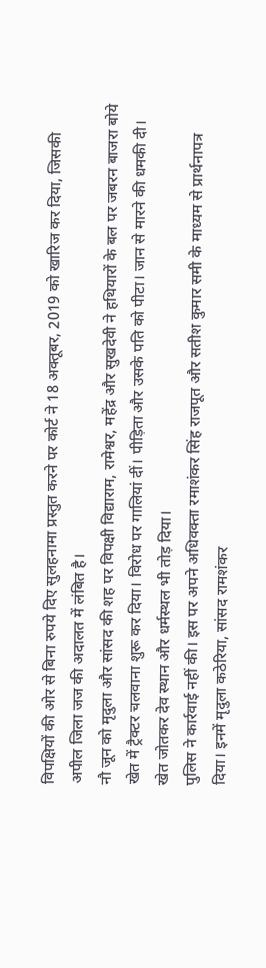विपक्षियों की ओर से बिना रुपये दिए सुलहनामा प्रस्तुत करने पर कोर्ट ने 18 अक्तूबर, 2019 को खारिज कर दिया, जिसकी अपील जिला जज की अदालत में लंबित है।
नौ जून को मृदुला और सांसद की शह पर विपक्षी विद्याराम, रामेश्वर, महेंद्र और सुखदेवी ने हथियारों के बल पर जबरन बाजरा बोये खेत में ट्रैक्टर चलवाना शुरू कर दिया। विरोध पर गालियां दीं। पीड़िता और उसके पति को पीटा। जान से मारने की धमकी दी। खेत जोतकर देव स्थान और धर्मस्थल भी तोड़ दिया।
पुलिस ने कार्रवाई नहीं की। इस पर अपने अधिवक्ता रमाशंकर सिंह राजपूत और सतीश कुमार समी के माध्यम से प्रार्थनापत्र दिया। इनमें मृदुला कठेरिया, सांसद रामशंकर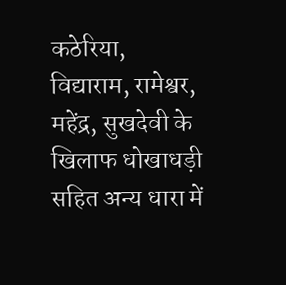कठेरिया, विद्याराम, रामेश्वर, महेंद्र, सुखदेवी के खिलाफ धोखाधड़ी सहित अन्य धारा में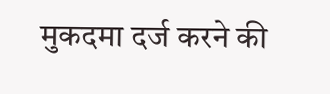मुकदमा दर्ज करने की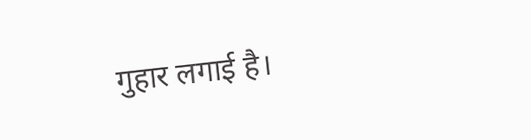गुहार लगाई है।